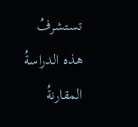تستشرفُ هذه الدراسةُ المقارنةُ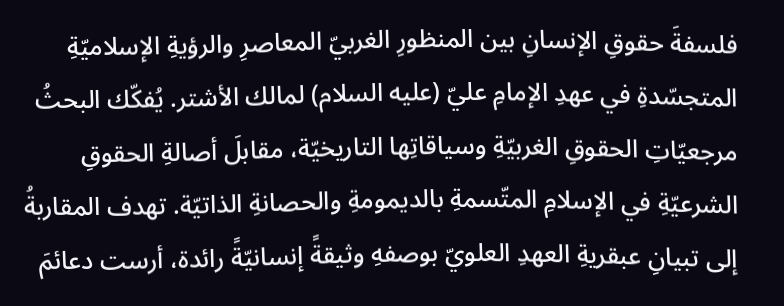فلسفةَ حقوقِ الإنسانِ بين المنظورِ الغربيّ المعاصرِ والرؤيةِ الإسلاميّةِ المتجسّدةِ في عهدِ الإمامِ عليّ (عليه السلام) لمالك الأشتر. يُفكّك البحثُ مرجعيّاتِ الحقوقِ الغربيّةِ وسياقاتِها التاريخيّة، مقابلَ أصالةِ الحقوقِ الشرعيّةِ في الإسلامِ المتّسمةِ بالديمومةِ والحصانةِ الذاتيّة. تهدف المقاربةُ إلى تبيانِ عبقريةِ العهدِ العلويّ بوصفهِ وثيقةً إنسانيّةً رائدة، أرست دعائمَ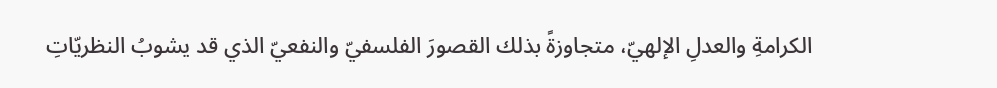الكرامةِ والعدلِ الإلهيّ، متجاوزةً بذلك القصورَ الفلسفيّ والنفعيّ الذي قد يشوبُ النظريّاتِ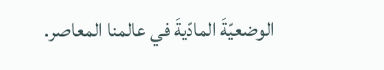الوضعيّةَ المادّيةَ في عالمنا المعاصر.